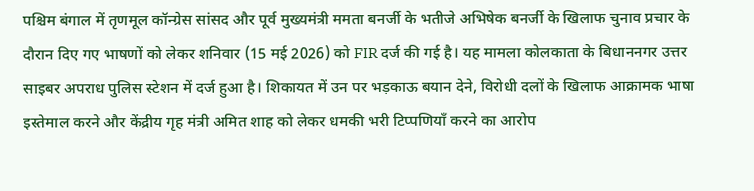पश्चिम बंगाल में तृणमूल कॉन्ग्रेस सांसद और पूर्व मुख्यमंत्री ममता बनर्जी के भतीजे अभिषेक बनर्जी के खिलाफ चुनाव प्रचार के दौरान दिए गए भाषणों को लेकर शनिवार (15 मई 2026) को FIR दर्ज की गई है। यह मामला कोलकाता के बिधाननगर उत्तर साइबर अपराध पुलिस स्टेशन में दर्ज हुआ है। शिकायत में उन पर भड़काऊ बयान देने, विरोधी दलों के खिलाफ आक्रामक भाषा इस्तेमाल करने और केंद्रीय गृह मंत्री अमित शाह को लेकर धमकी भरी टिप्पणियाँ करने का आरोप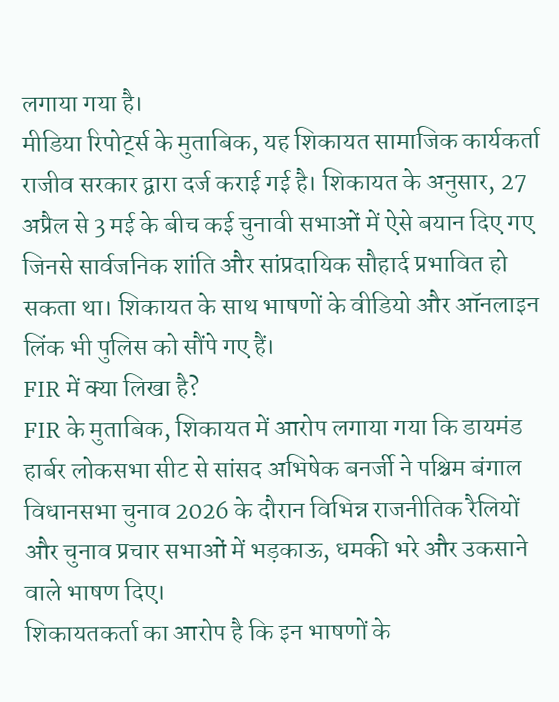लगाया गया है।
मीडिया रिपोर्ट्स के मुताबिक, यह शिकायत सामाजिक कार्यकर्ता राजीव सरकार द्वारा दर्ज कराई गई है। शिकायत के अनुसार, 27 अप्रैल से 3 मई के बीच कई चुनावी सभाओं में ऐसे बयान दिए गए जिनसे सार्वजनिक शांति और सांप्रदायिक सौहार्द प्रभावित हो सकता था। शिकायत के साथ भाषणों के वीडियो और ऑनलाइन लिंक भी पुलिस को सौंपे गए हैं।
FIR में क्या लिखा है?
FIR के मुताबिक, शिकायत में आरोप लगाया गया कि डायमंड हार्बर लोकसभा सीट से सांसद अभिषेक बनर्जी ने पश्चिम बंगाल विधानसभा चुनाव 2026 के दौरान विभिन्न राजनीतिक रैलियों और चुनाव प्रचार सभाओं में भड़काऊ, धमकी भरे और उकसाने वाले भाषण दिए।
शिकायतकर्ता का आरोप है कि इन भाषणों के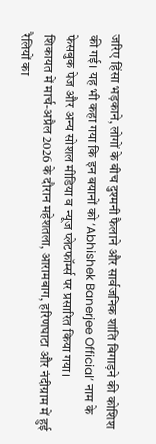जरिए हिंसा भड़काने, लोगों के बीच दुश्मनी फैलाने और सार्वजनिक शांति बिगाड़ने की कोशिश की गई। यह भी कहा गया कि इन बयानों को ‘Abhishek Banerjee Official’ नाम के फेसबुक पेज और अन्य सोशल मीडिया व न्यूज प्लेटफॉर्म्स पर प्रसारित किया गया।
शिकायत में मार्च-अप्रैल 2026 के दौरान महेशतला, आरामबाग, हरिणघाटा और नंदीग्राम में हुई रैलियों का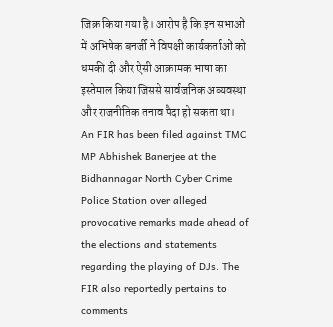जिक्र किया गया है। आरोप है कि इन सभाओं में अभिषेक बनर्जी ने विपक्षी कार्यकर्ताओं को धमकी दी और ऐसी आक्रामक भाषा का इस्तेमाल किया जिससे सार्वजनिक अव्यवस्था और राजनीतिक तनाव पैदा हो सकता था।
An FIR has been filed against TMC MP Abhishek Banerjee at the Bidhannagar North Cyber Crime Police Station over alleged provocative remarks made ahead of the elections and statements regarding the playing of DJs. The FIR also reportedly pertains to comments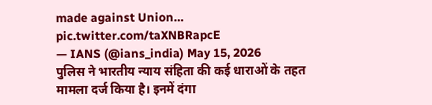made against Union… pic.twitter.com/taXNBRapcE
— IANS (@ians_india) May 15, 2026
पुलिस ने भारतीय न्याय संहिता की कई धाराओं के तहत मामला दर्ज किया है। इनमें दंगा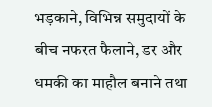भड़काने, विभिन्न समुदायों के बीच नफरत फैलाने, डर और धमकी का माहौल बनाने तथा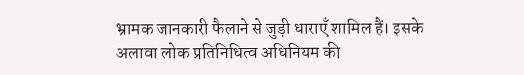भ्रामक जानकारी फैलाने से जुड़ी धाराएँ शामिल हैं। इसके अलावा लोक प्रतिनिधित्व अधिनियम की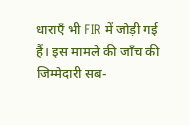धाराएँ भी FIR में जोड़ी गई हैं। इस मामले की जाँच की जिम्मेदारी सब-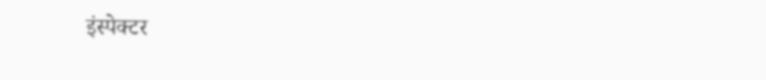इंस्पेक्टर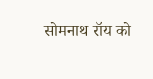सोमनाथ रॉय को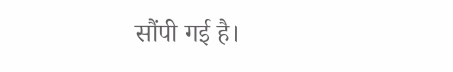सौंपी गई है।